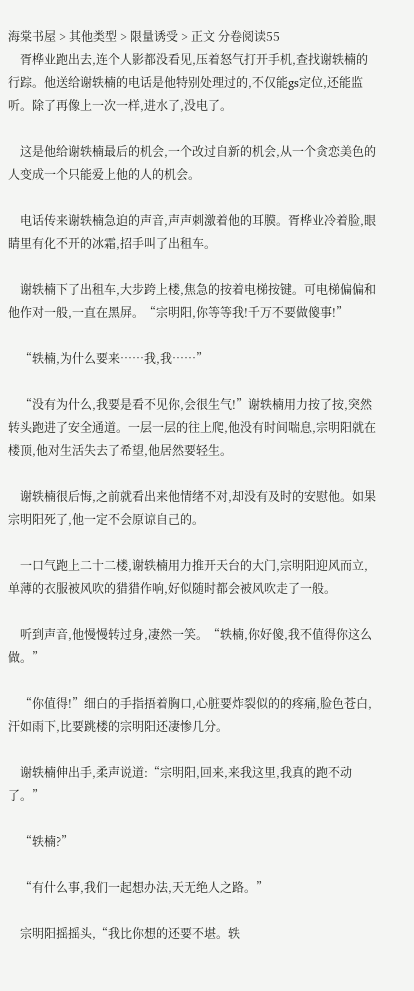海棠书屋 > 其他类型 > 限量诱受 > 正文 分卷阅读55
    胥桦业跑出去,连个人影都没看见,压着怒气打开手机,查找谢轶楠的行踪。他送给谢轶楠的电话是他特别处理过的,不仅能gs定位,还能监听。除了再像上一次一样,进水了,没电了。

    这是他给谢轶楠最后的机会,一个改过自新的机会,从一个贪恋美色的人变成一个只能爱上他的人的机会。

    电话传来谢轶楠急迫的声音,声声刺激着他的耳膜。胥桦业冷着脸,眼睛里有化不开的冰霜,招手叫了出租车。

    谢轶楠下了出租车,大步跨上楼,焦急的按着电梯按键。可电梯偏偏和他作对一般,一直在黑屏。“宗明阳,你等等我!千万不要做傻事!”

    “轶楠,为什么要来……我,我……”

    “没有为什么,我要是看不见你,会很生气!”谢轶楠用力按了按,突然转头跑进了安全通道。一层一层的往上爬,他没有时间喘息,宗明阳就在楼顶,他对生活失去了希望,他居然要轻生。

    谢轶楠很后悔,之前就看出来他情绪不对,却没有及时的安慰他。如果宗明阳死了,他一定不会原谅自己的。

    一口气跑上二十二楼,谢轶楠用力推开天台的大门,宗明阳迎风而立,单薄的衣服被风吹的猎猎作响,好似随时都会被风吹走了一般。

    听到声音,他慢慢转过身,凄然一笑。“轶楠,你好傻,我不值得你这么做。”

    “你值得!”细白的手指捂着胸口,心脏要炸裂似的的疼痛,脸色苍白,汗如雨下,比要跳楼的宗明阳还凄惨几分。

    谢轶楠伸出手,柔声说道:“宗明阳,回来,来我这里,我真的跑不动了。”

    “轶楠?”

    “有什么事,我们一起想办法,天无绝人之路。”

    宗明阳摇摇头,“我比你想的还要不堪。轶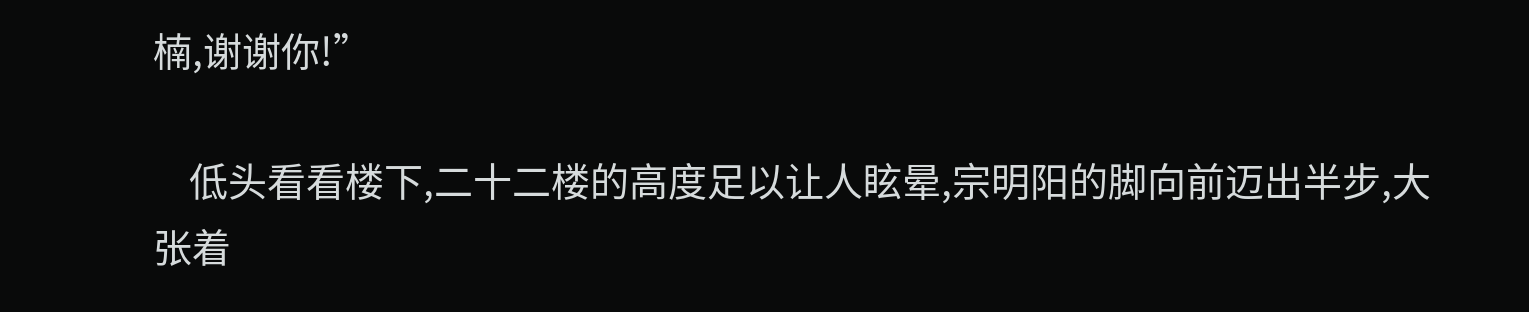楠,谢谢你!”

    低头看看楼下,二十二楼的高度足以让人眩晕,宗明阳的脚向前迈出半步,大张着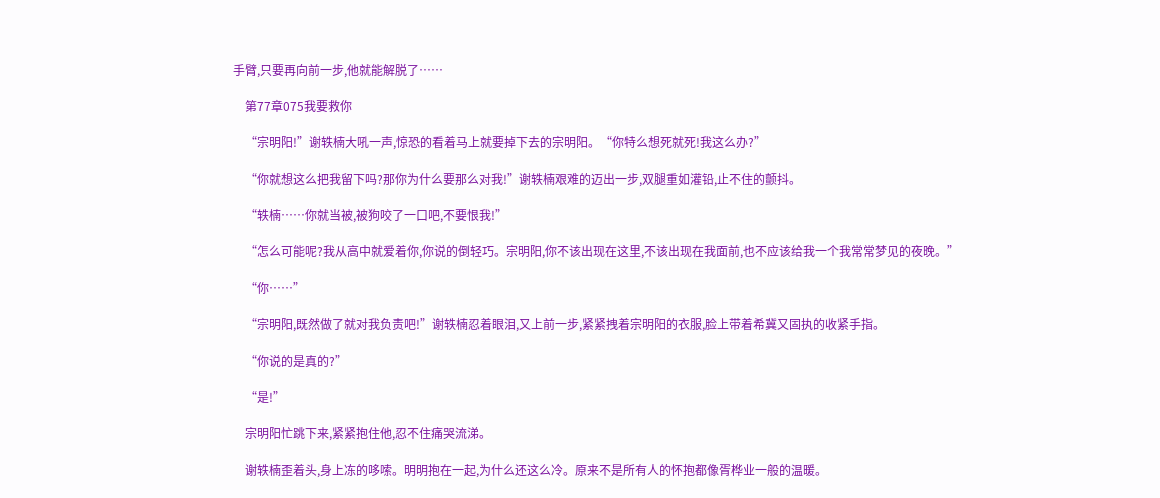手臂,只要再向前一步,他就能解脱了……

    第77章075我要救你

    “宗明阳!”谢轶楠大吼一声,惊恐的看着马上就要掉下去的宗明阳。“你特么想死就死!我这么办?”

    “你就想这么把我留下吗?那你为什么要那么对我!”谢轶楠艰难的迈出一步,双腿重如灌铅,止不住的颤抖。

    “轶楠……你就当被,被狗咬了一口吧,不要恨我!”

    “怎么可能呢?我从高中就爱着你,你说的倒轻巧。宗明阳,你不该出现在这里,不该出现在我面前,也不应该给我一个我常常梦见的夜晚。”

    “你……”

    “宗明阳,既然做了就对我负责吧!”谢轶楠忍着眼泪,又上前一步,紧紧拽着宗明阳的衣服,脸上带着希冀又固执的收紧手指。

    “你说的是真的?”

    “是!”

    宗明阳忙跳下来,紧紧抱住他,忍不住痛哭流涕。

    谢轶楠歪着头,身上冻的哆嗦。明明抱在一起,为什么还这么冷。原来不是所有人的怀抱都像胥桦业一般的温暖。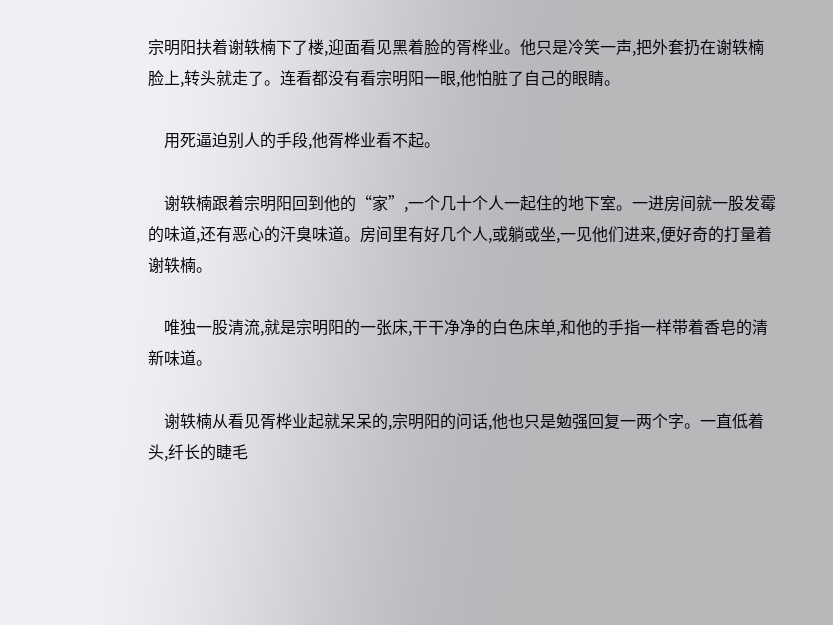宗明阳扶着谢轶楠下了楼,迎面看见黑着脸的胥桦业。他只是冷笑一声,把外套扔在谢轶楠脸上,转头就走了。连看都没有看宗明阳一眼,他怕脏了自己的眼睛。

    用死逼迫别人的手段,他胥桦业看不起。

    谢轶楠跟着宗明阳回到他的“家”,一个几十个人一起住的地下室。一进房间就一股发霉的味道,还有恶心的汗臭味道。房间里有好几个人,或躺或坐,一见他们进来,便好奇的打量着谢轶楠。

    唯独一股清流,就是宗明阳的一张床,干干净净的白色床单,和他的手指一样带着香皂的清新味道。

    谢轶楠从看见胥桦业起就呆呆的,宗明阳的问话,他也只是勉强回复一两个字。一直低着头,纤长的睫毛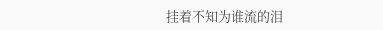挂着不知为谁流的泪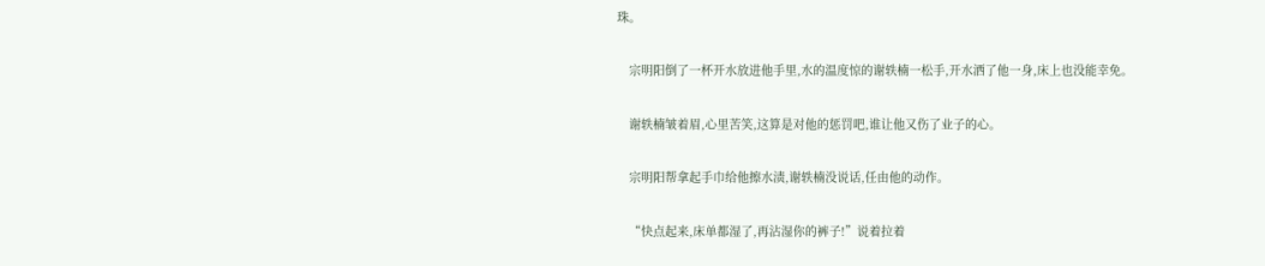珠。

    宗明阳倒了一杯开水放进他手里,水的温度惊的谢轶楠一松手,开水洒了他一身,床上也没能幸免。

    谢轶楠皱着眉,心里苦笑,这算是对他的惩罚吧,谁让他又伤了业子的心。

    宗明阳帮拿起手巾给他擦水渍,谢轶楠没说话,任由他的动作。

    “快点起来,床单都湿了,再沾湿你的裤子!”说着拉着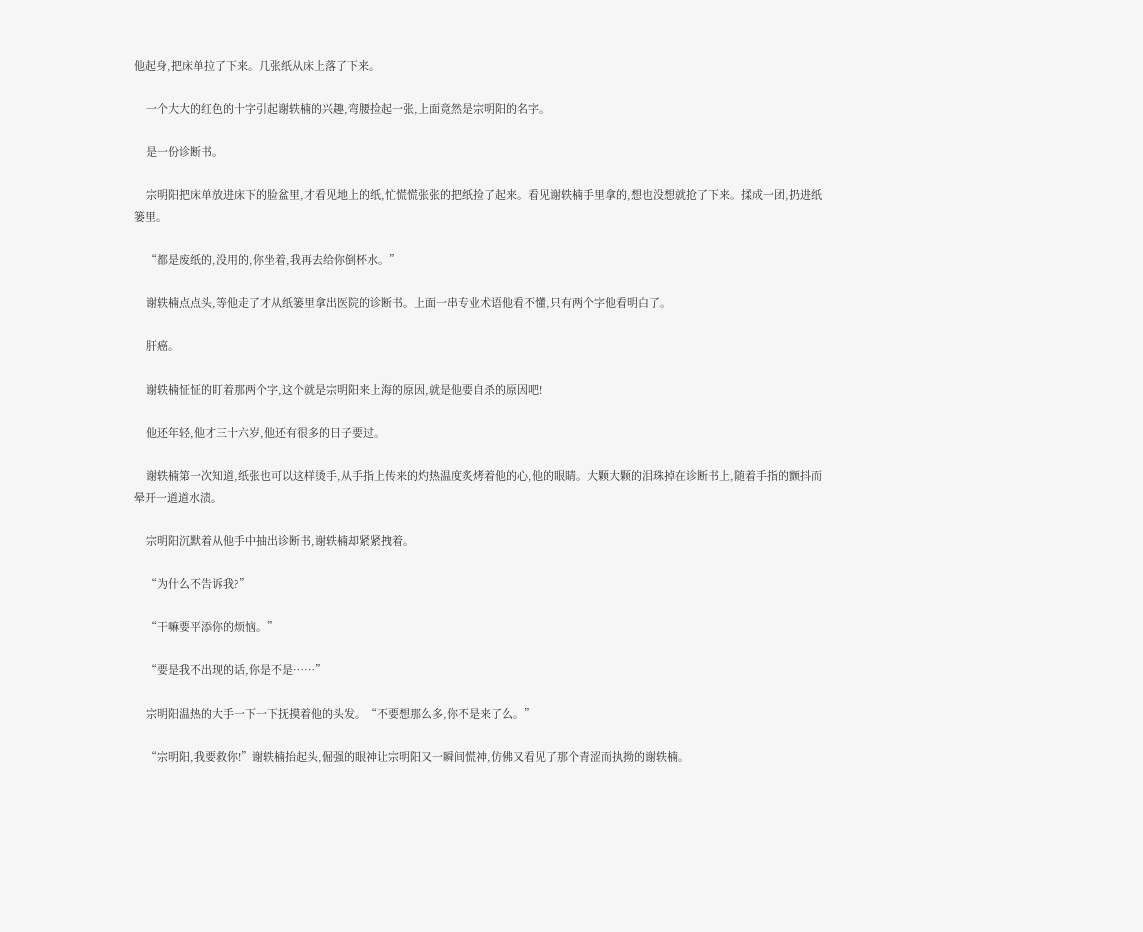他起身,把床单拉了下来。几张纸从床上落了下来。

    一个大大的红色的十字引起谢轶楠的兴趣,弯腰捡起一张,上面竟然是宗明阳的名字。

    是一份诊断书。

    宗明阳把床单放进床下的脸盆里,才看见地上的纸,忙慌慌张张的把纸捡了起来。看见谢轶楠手里拿的,想也没想就抢了下来。揉成一团,扔进纸篓里。

    “都是废纸的,没用的,你坐着,我再去给你倒杯水。”

    谢轶楠点点头,等他走了才从纸篓里拿出医院的诊断书。上面一串专业术语他看不懂,只有两个字他看明白了。

    肝癌。

    谢轶楠怔怔的盯着那两个字,这个就是宗明阳来上海的原因,就是他要自杀的原因吧!

    他还年轻,他才三十六岁,他还有很多的日子要过。

    谢轶楠第一次知道,纸张也可以这样烫手,从手指上传来的灼热温度炙烤着他的心,他的眼睛。大颗大颗的泪珠掉在诊断书上,随着手指的颤抖而晕开一道道水渍。

    宗明阳沉默着从他手中抽出诊断书,谢轶楠却紧紧拽着。

    “为什么不告诉我?”

    “干嘛要平添你的烦恼。”

    “要是我不出现的话,你是不是……”

    宗明阳温热的大手一下一下抚摸着他的头发。“不要想那么多,你不是来了么。”

    “宗明阳,我要救你!”谢轶楠抬起头,倔强的眼神让宗明阳又一瞬间慌神,仿佛又看见了那个青涩而执拗的谢轶楠。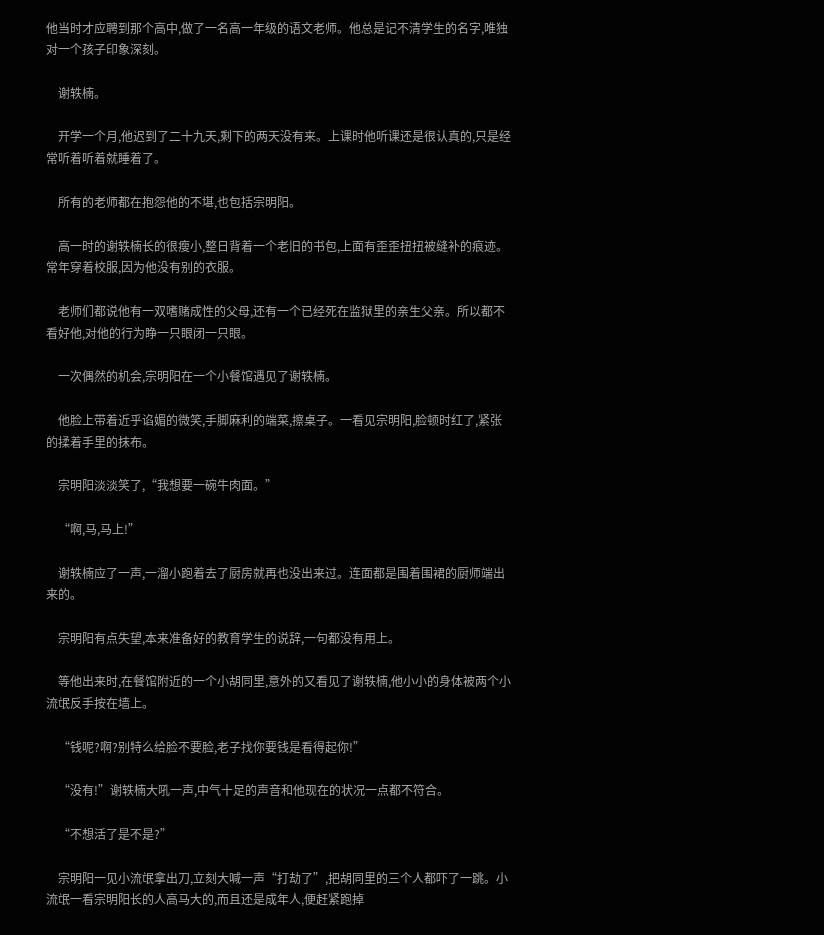他当时才应聘到那个高中,做了一名高一年级的语文老师。他总是记不清学生的名字,唯独对一个孩子印象深刻。

    谢轶楠。

    开学一个月,他迟到了二十九天,剩下的两天没有来。上课时他听课还是很认真的,只是经常听着听着就睡着了。

    所有的老师都在抱怨他的不堪,也包括宗明阳。

    高一时的谢轶楠长的很瘦小,整日背着一个老旧的书包,上面有歪歪扭扭被缝补的痕迹。常年穿着校服,因为他没有别的衣服。

    老师们都说他有一双嗜赌成性的父母,还有一个已经死在监狱里的亲生父亲。所以都不看好他,对他的行为睁一只眼闭一只眼。

    一次偶然的机会,宗明阳在一个小餐馆遇见了谢轶楠。

    他脸上带着近乎谄媚的微笑,手脚麻利的端菜,擦桌子。一看见宗明阳,脸顿时红了,紧张的揉着手里的抹布。

    宗明阳淡淡笑了,“我想要一碗牛肉面。”

    “啊,马,马上!”

    谢轶楠应了一声,一溜小跑着去了厨房就再也没出来过。连面都是围着围裙的厨师端出来的。

    宗明阳有点失望,本来准备好的教育学生的说辞,一句都没有用上。

    等他出来时,在餐馆附近的一个小胡同里,意外的又看见了谢轶楠,他小小的身体被两个小流氓反手按在墙上。

    “钱呢?啊?别特么给脸不要脸,老子找你要钱是看得起你!”

    “没有!”谢轶楠大吼一声,中气十足的声音和他现在的状况一点都不符合。

    “不想活了是不是?”

    宗明阳一见小流氓拿出刀,立刻大喊一声“打劫了”,把胡同里的三个人都吓了一跳。小流氓一看宗明阳长的人高马大的,而且还是成年人,便赶紧跑掉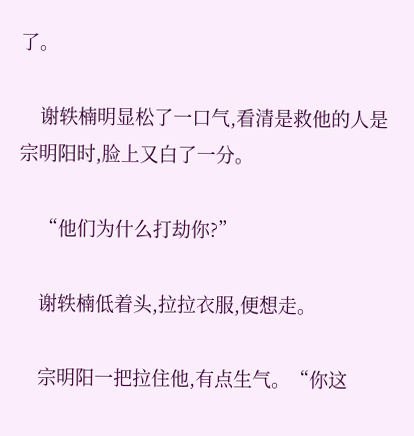了。

    谢轶楠明显松了一口气,看清是救他的人是宗明阳时,脸上又白了一分。

    “他们为什么打劫你?”

    谢轶楠低着头,拉拉衣服,便想走。

    宗明阳一把拉住他,有点生气。“你这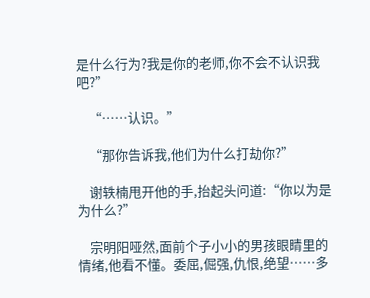是什么行为?我是你的老师,你不会不认识我吧?”

    “……认识。”

    “那你告诉我,他们为什么打劫你?”

    谢轶楠甩开他的手,抬起头问道:“你以为是为什么?”

    宗明阳哑然,面前个子小小的男孩眼睛里的情绪,他看不懂。委屈,倔强,仇恨,绝望……多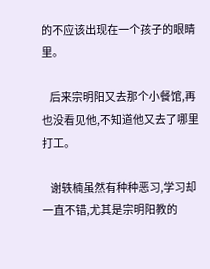的不应该出现在一个孩子的眼睛里。

    后来宗明阳又去那个小餐馆,再也没看见他,不知道他又去了哪里打工。

    谢轶楠虽然有种种恶习,学习却一直不错,尤其是宗明阳教的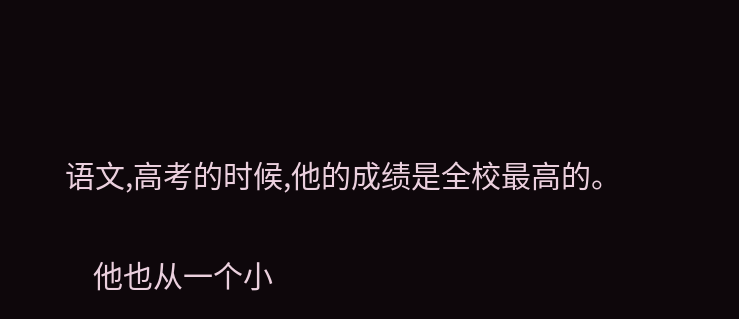语文,高考的时候,他的成绩是全校最高的。

    他也从一个小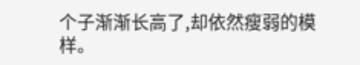个子渐渐长高了,却依然瘦弱的模样。